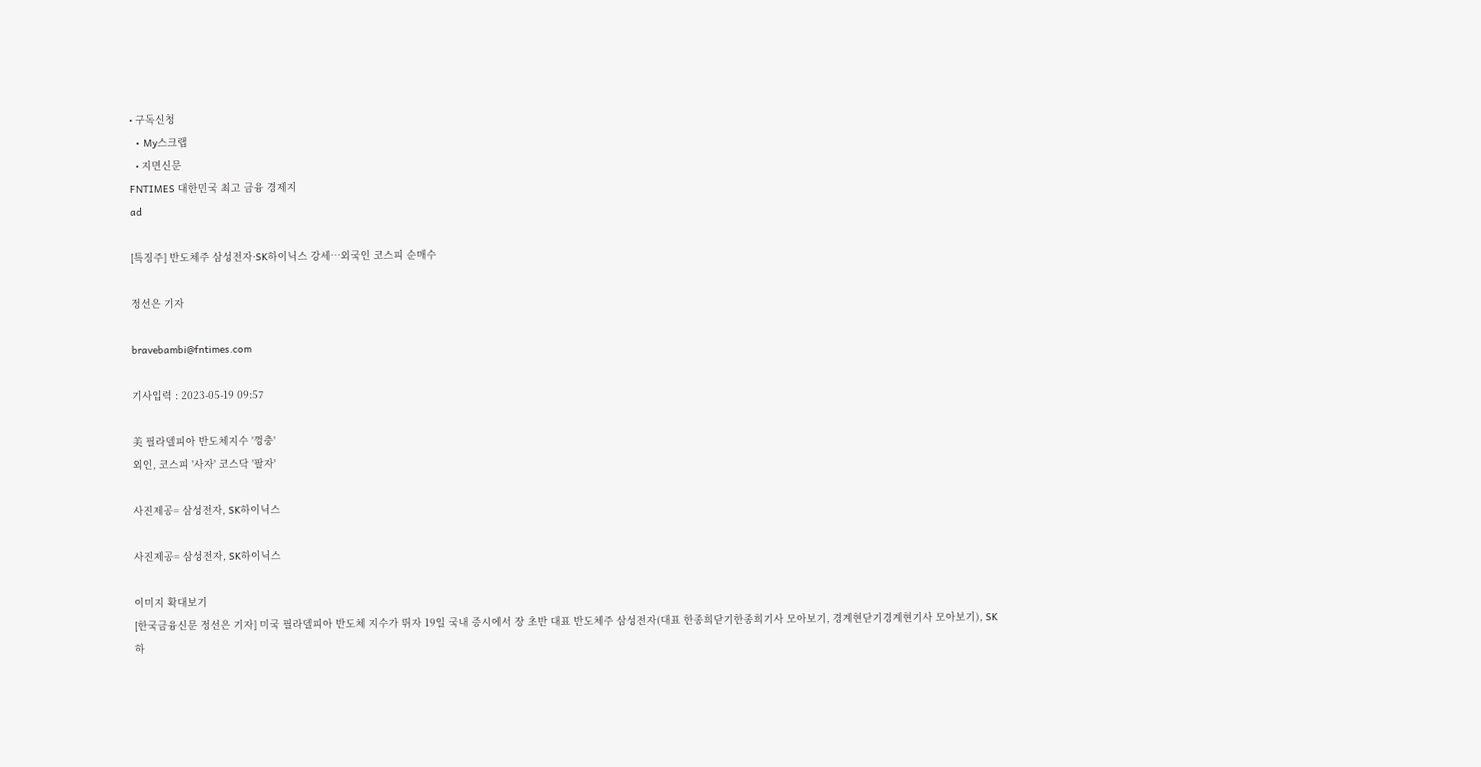• 구독신청
  • My스크랩
  • 지면신문
FNTIMES 대한민국 최고 금융 경제지
ad

[특징주] 반도체주 삼성전자·SK하이닉스 강세…외국인 코스피 순매수

정선은 기자

bravebambi@fntimes.com

기사입력 : 2023-05-19 09:57

美 필라델피아 반도체지수 '껑충'
외인, 코스피 '사자' 코스닥 '팔자'

사진제공= 삼성전자, SK하이닉스

사진제공= 삼성전자, SK하이닉스

이미지 확대보기
[한국금융신문 정선은 기자] 미국 필라델피아 반도체 지수가 뛰자 19일 국내 증시에서 장 초반 대표 반도체주 삼성전자(대표 한종희닫기한종희기사 모아보기, 경계현닫기경계현기사 모아보기), SK하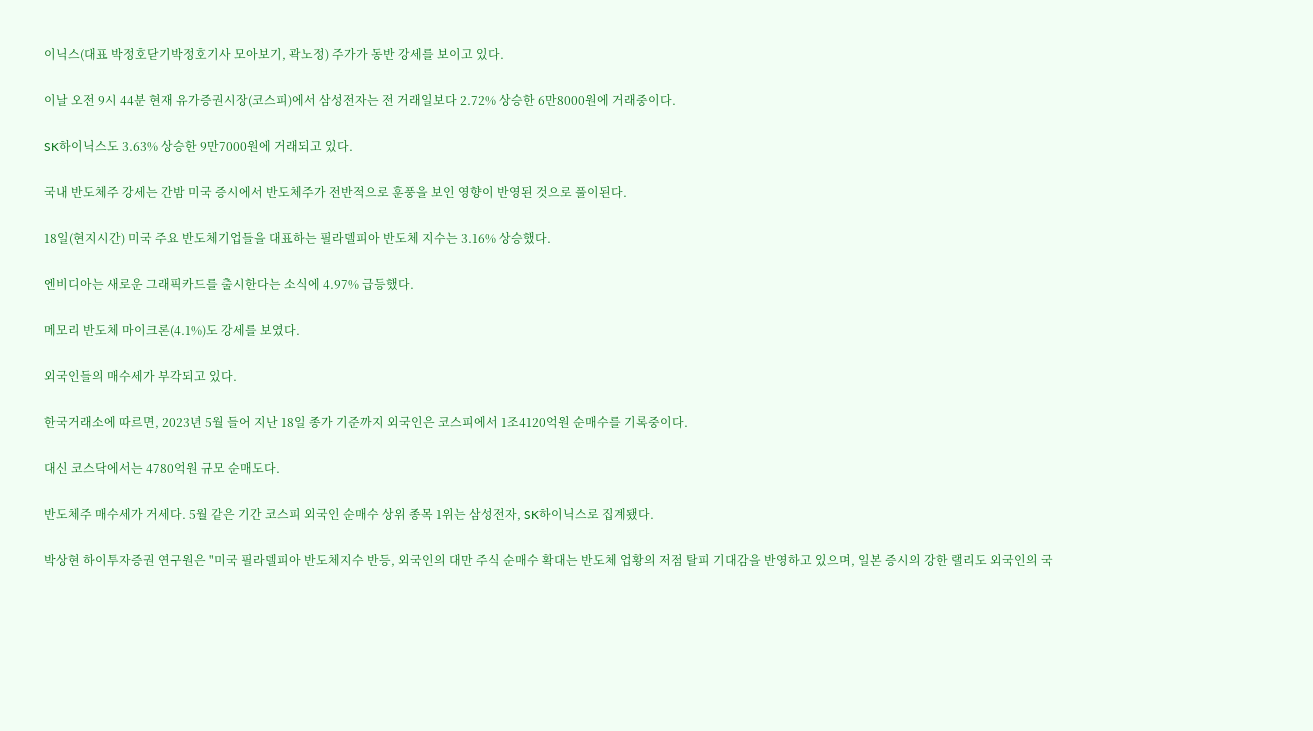이닉스(대표 박정호닫기박정호기사 모아보기, 곽노정) 주가가 동반 강세를 보이고 있다.

이날 오전 9시 44분 현재 유가증권시장(코스피)에서 삼성전자는 전 거래일보다 2.72% 상승한 6만8000원에 거래중이다.

SK하이닉스도 3.63% 상승한 9만7000원에 거래되고 있다.

국내 반도체주 강세는 간밤 미국 증시에서 반도체주가 전반적으로 훈풍을 보인 영향이 반영된 것으로 풀이된다.

18일(현지시간) 미국 주요 반도체기업들을 대표하는 필라델피아 반도체 지수는 3.16% 상승했다.

엔비디아는 새로운 그래픽카드를 출시한다는 소식에 4.97% 급등했다.

메모리 반도체 마이크론(4.1%)도 강세를 보였다.

외국인들의 매수세가 부각되고 있다.

한국거래소에 따르면, 2023년 5월 들어 지난 18일 종가 기준까지 외국인은 코스피에서 1조4120억원 순매수를 기록중이다.

대신 코스닥에서는 4780억원 규모 순매도다.

반도체주 매수세가 거세다. 5월 같은 기간 코스피 외국인 순매수 상위 종목 1위는 삼성전자, SK하이닉스로 집계됐다.

박상현 하이투자증권 연구원은 "미국 필라델피아 반도체지수 반등, 외국인의 대만 주식 순매수 확대는 반도체 업황의 저점 탈피 기대감을 반영하고 있으며, 일본 증시의 강한 랠리도 외국인의 국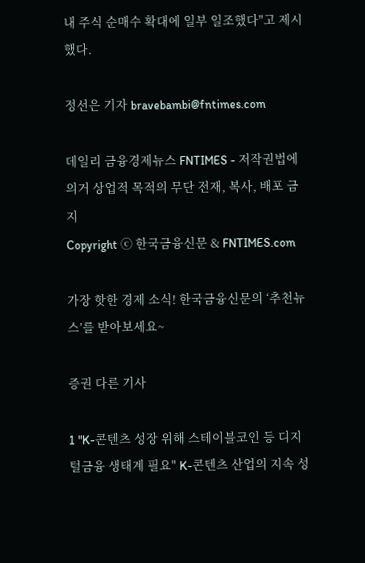내 주식 순매수 확대에 일부 일조했다"고 제시했다.

정선은 기자 bravebambi@fntimes.com

데일리 금융경제뉴스 FNTIMES - 저작권법에 의거 상업적 목적의 무단 전재, 복사, 배포 금지
Copyright ⓒ 한국금융신문 & FNTIMES.com

가장 핫한 경제 소식! 한국금융신문의 ‘추천뉴스’를 받아보세요~

증권 다른 기사

1 "K-콘텐츠 성장 위해 스테이블코인 등 디지털금융 생태계 필요" K-콘텐츠 산업의 지속 성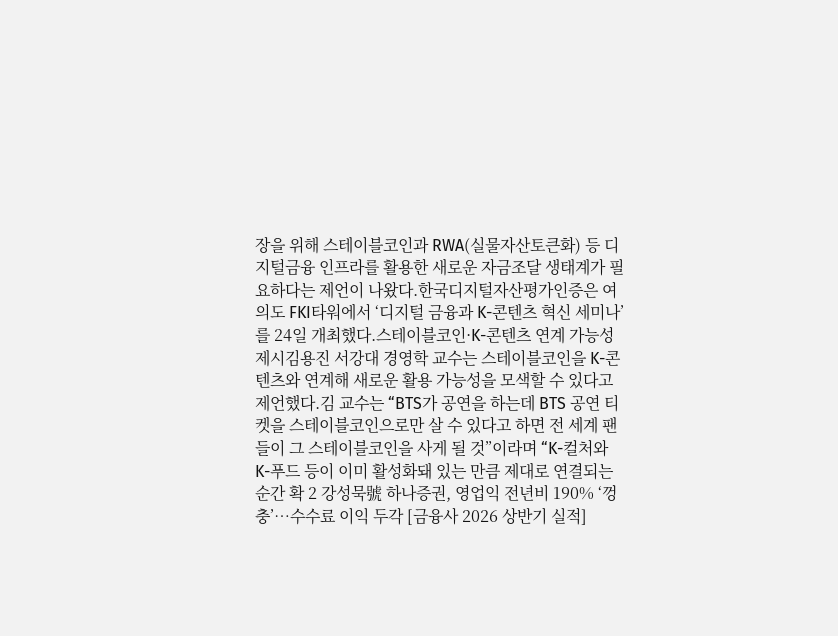장을 위해 스테이블코인과 RWA(실물자산토큰화) 등 디지털금융 인프라를 활용한 새로운 자금조달 생태계가 필요하다는 제언이 나왔다.한국디지털자산평가인증은 여의도 FKI타워에서 ‘디지털 금융과 K-콘텐츠 혁신 세미나’를 24일 개최했다.스테이블코인·K-콘텐츠 연계 가능성 제시김용진 서강대 경영학 교수는 스테이블코인을 K-콘텐츠와 연계해 새로운 활용 가능성을 모색할 수 있다고 제언했다.김 교수는 “BTS가 공연을 하는데 BTS 공연 티켓을 스테이블코인으로만 살 수 있다고 하면 전 세계 팬들이 그 스테이블코인을 사게 될 것”이라며 “K-컬처와 K-푸드 등이 이미 활성화돼 있는 만큼 제대로 연결되는 순간 확 2 강성묵號 하나증권, 영업익 전년비 190% ‘껑충’…수수료 이익 두각 [금융사 2026 상반기 실적]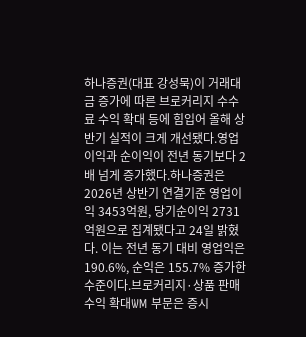하나증권(대표 강성묵)이 거래대금 증가에 따른 브로커리지 수수료 수익 확대 등에 힘입어 올해 상반기 실적이 크게 개선됐다.영업이익과 순이익이 전년 동기보다 2배 넘게 증가했다.하나증권은 2026년 상반기 연결기준 영업이익 3453억원, 당기순이익 2731억원으로 집계됐다고 24일 밝혔다. 이는 전년 동기 대비 영업익은 190.6%, 순익은 155.7% 증가한 수준이다.브로커리지·상품 판매 수익 확대WM 부문은 증시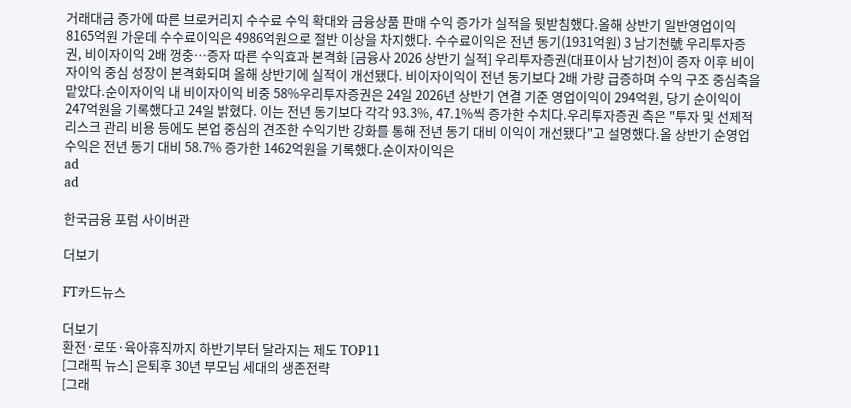거래대금 증가에 따른 브로커리지 수수료 수익 확대와 금융상품 판매 수익 증가가 실적을 뒷받침했다.올해 상반기 일반영업이익 8165억원 가운데 수수료이익은 4986억원으로 절반 이상을 차지했다. 수수료이익은 전년 동기(1931억원) 3 남기천號 우리투자증권, 비이자이익 2배 껑충…증자 따른 수익효과 본격화 [금융사 2026 상반기 실적] 우리투자증권(대표이사 남기천)이 증자 이후 비이자이익 중심 성장이 본격화되며 올해 상반기에 실적이 개선됐다. 비이자이익이 전년 동기보다 2배 가량 급증하며 수익 구조 중심축을 맡았다.순이자이익 내 비이자이익 비중 58%우리투자증권은 24일 2026년 상반기 연결 기준 영업이익이 294억원, 당기 순이익이 247억원을 기록했다고 24일 밝혔다. 이는 전년 동기보다 각각 93.3%, 47.1%씩 증가한 수치다.우리투자증권 측은 "투자 및 선제적 리스크 관리 비용 등에도 본업 중심의 견조한 수익기반 강화를 통해 전년 동기 대비 이익이 개선됐다"고 설명했다.올 상반기 순영업수익은 전년 동기 대비 58.7% 증가한 1462억원을 기록했다.순이자이익은
ad
ad

한국금융 포럼 사이버관

더보기

FT카드뉴스

더보기
환전·로또·육아휴직까지 하반기부터 달라지는 제도 TOP11
[그래픽 뉴스] 은퇴후 30년 부모님 세대의 생존전략
[그래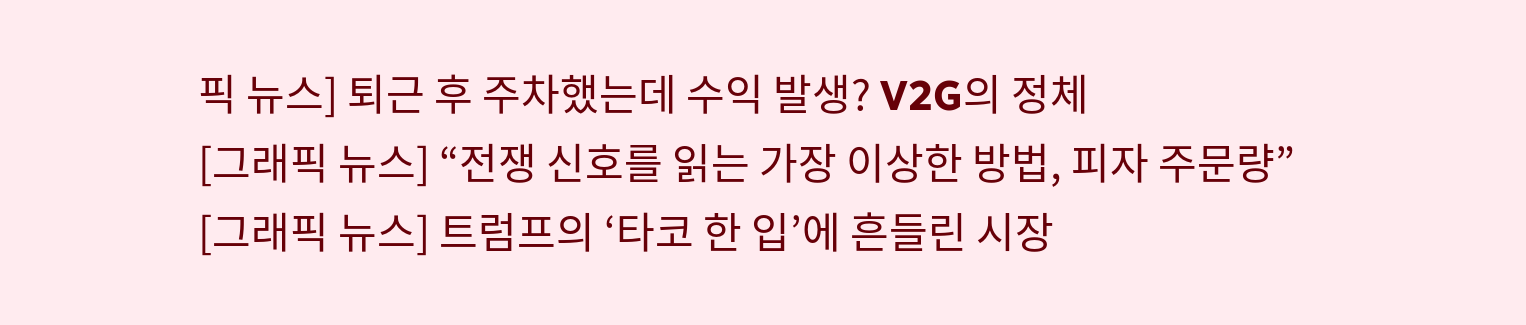픽 뉴스] 퇴근 후 주차했는데 수익 발생? V2G의 정체
[그래픽 뉴스] “전쟁 신호를 읽는 가장 이상한 방법, 피자 주문량”
[그래픽 뉴스] 트럼프의 ‘타코 한 입’에 흔들린 시장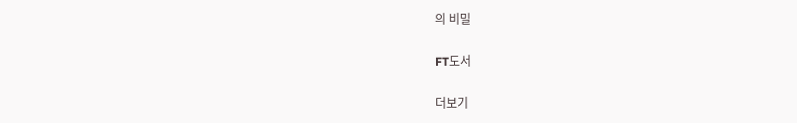의 비밀

FT도서

더보기